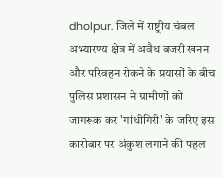dholpur. जिले में राष्ट्रीय चंबल अभ्यारण्य क्षेत्र में अवैध बजरी खनन और परिवहन रोकने के प्रयासों के बीच पुलिस प्रशासन ने ग्रामीणों को जागरूक कर 'गांधीगिरी' के जरिए इस कारोबार पर अंकुश लगाने की पहल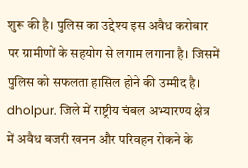शुरू की है। पुलिस का उद्देश्य इस अवैध करोबार पर ग्रामीणों के सहयोग से लगाम लगाना है। जिसमें पुलिस को सफलता हासिल होने की उम्मीद है।
dholpur. जिले में राष्ट्रीय चंबल अभ्यारण्य क्षेत्र में अवैध बजरी खनन और परिवहन रोकने के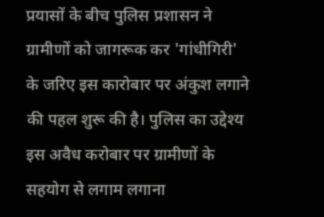प्रयासों के बीच पुलिस प्रशासन ने ग्रामीणों को जागरूक कर 'गांधीगिरी' के जरिए इस कारोबार पर अंकुश लगाने की पहल शुरू की है। पुलिस का उद्देश्य इस अवैध करोबार पर ग्रामीणों के सहयोग से लगाम लगाना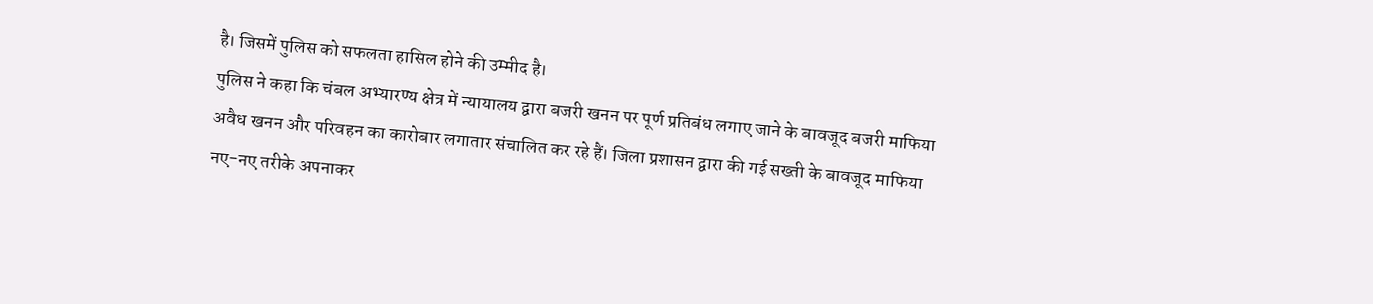है। जिसमें पुलिस को सफलता हासिल होने की उम्मीद है।
पुलिस ने कहा कि चंबल अभ्यारण्य क्षेत्र में न्यायालय द्वारा बजरी खनन पर पूर्ण प्रतिबंध लगाए जाने के बावजूद बजरी माफिया अवैध खनन और परिवहन का कारोबार लगातार संचालित कर रहे हैं। जिला प्रशासन द्वारा की गई सख्ती के बावजूद माफिया नए-नए तरीके अपनाकर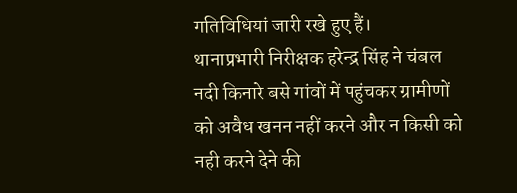गतिविधियां जारी रखे हुए हैं।
थानाप्रभारी निरीक्षक हरेन्द्र सिंह ने चंबल नदी किनारे बसे गांवों में पहुंचकर ग्रामीणों को अवैध खनन नहीं करने और न किसी को नही करने देने की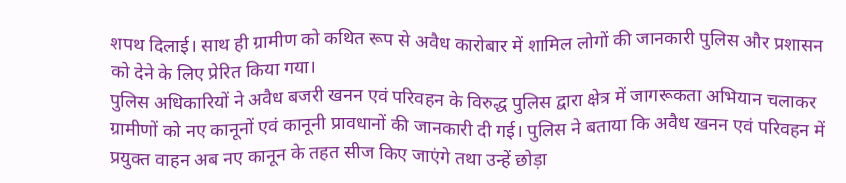शपथ दिलाई। साथ ही ग्रामीण को कथित रूप से अवैध कारोबार में शामिल लोगों की जानकारी पुलिस और प्रशासन को देने के लिए प्रेरित किया गया।
पुलिस अधिकारियों ने अवैध बजरी खनन एवं परिवहन के विरुद्ध पुलिस द्वारा क्षेत्र में जागरूकता अभियान चलाकर ग्रामीणों को नए कानूनों एवं कानूनी प्रावधानों की जानकारी दी गई। पुलिस ने बताया कि अवैध खनन एवं परिवहन में प्रयुक्त वाहन अब नए कानून के तहत सीज किए जाएंगे तथा उन्हें छोड़ा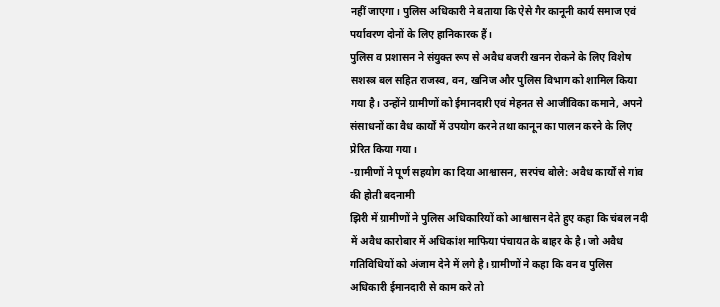नहीं जाएगा। पुलिस अधिकारी ने बताया कि ऐसे गैर कानूनी कार्य समाज एवं पर्यावरण दोनों के लिए हानिकारक हैं।
पुलिस व प्रशासन ने संयुक्त रूप से अवैध बजरी खनन रोकने के लिए विशेष सशस्त्र बल सहित राजस्व, वन, खनिज और पुलिस विभाग को शामिल किया गया है। उन्होंने ग्रामीणों को ईमानदारी एवं मेहनत से आजीविका कमाने, अपने संसाधनों का वैध कार्यों में उपयोग करने तथा कानून का पालन करने के लिए प्रेरित किया गया।
-ग्रामीणों ने पूर्ण सहयोग का दिया आश्वासन, सरपंच बोले: अवैध कार्यों से गांव की होती बदनामी
झिरी में ग्रामीणों ने पुलिस अधिकारियों को आश्वासन देते हुए कहा कि चंबल नदी में अवैध कारोबार में अधिकांश माफिया पंचायत के बाहर के है। जो अवैध गतिविधियों को अंजाम देने में लगे है। ग्रामीणों ने कहा कि वन व पुलिस अधिकारी ईमानदारी से काम करे तो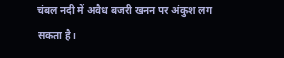चंबल नदी में अवैध बजरी खनन पर अंकुश लग सकता है।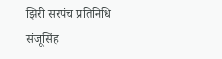झिरी सरपंच प्रतिनिधि संजूसिंह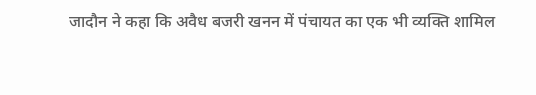जादौन ने कहा कि अवैध बजरी खनन में पंचायत का एक भी व्यक्ति शामिल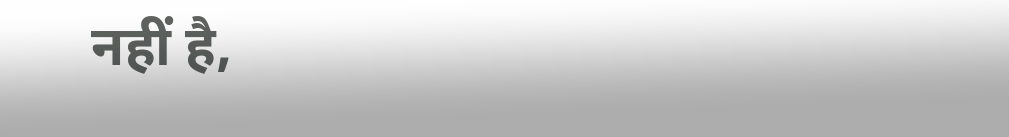नहीं है,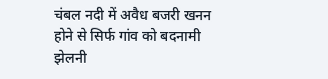चंबल नदी में अवैध बजरी खनन होने से सिर्फ गांव को बदनामी झेलनी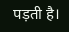पड़ती है।